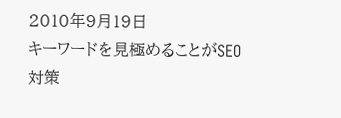2010年9月19日
キーワードを見極めることがSEO対策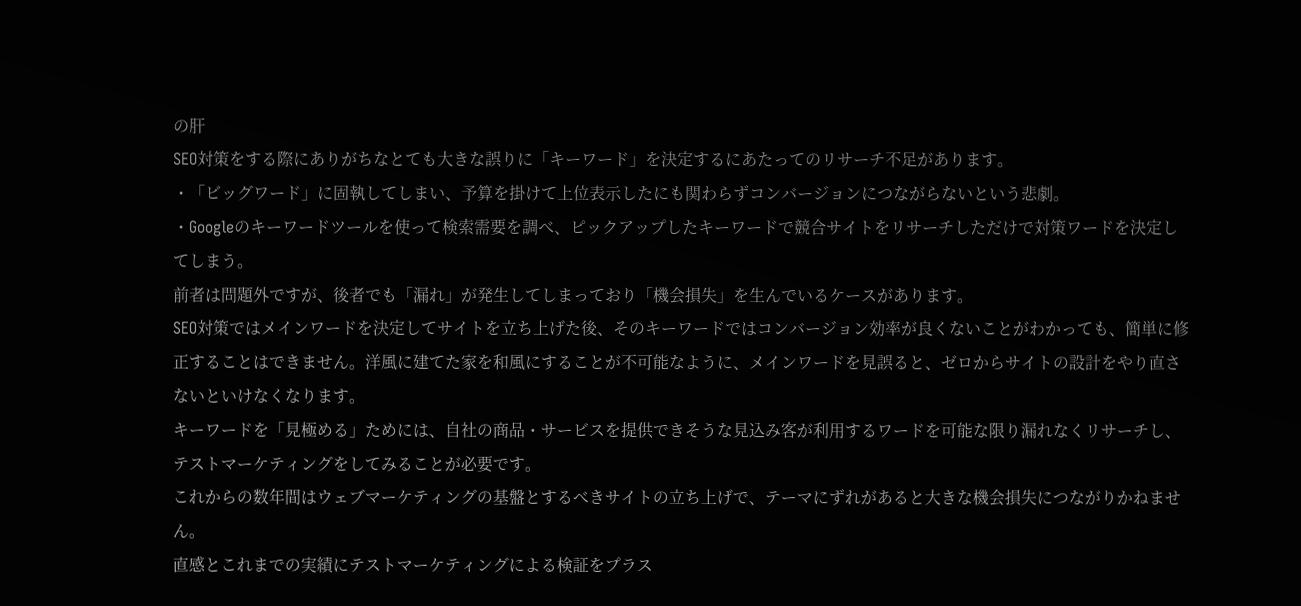の肝
SEO対策をする際にありがちなとても大きな誤りに「キーワード」を決定するにあたってのリサーチ不足があります。
・「ビッグワード」に固執してしまい、予算を掛けて上位表示したにも関わらずコンバージョンにつながらないという悲劇。
・Googleのキーワードツールを使って検索需要を調べ、ピックアップしたキーワードで競合サイトをリサーチしただけで対策ワードを決定してしまう。
前者は問題外ですが、後者でも「漏れ」が発生してしまっており「機会損失」を生んでいるケースがあります。
SEO対策ではメインワードを決定してサイトを立ち上げた後、そのキーワードではコンバージョン効率が良くないことがわかっても、簡単に修正することはできません。洋風に建てた家を和風にすることが不可能なように、メインワードを見誤ると、ゼロからサイトの設計をやり直さないといけなくなります。
キーワードを「見極める」ためには、自社の商品・サービスを提供できそうな見込み客が利用するワードを可能な限り漏れなくリサーチし、テストマーケティングをしてみることが必要です。
これからの数年間はウェブマーケティングの基盤とするべきサイトの立ち上げで、テーマにずれがあると大きな機会損失につながりかねません。
直感とこれまでの実績にテストマーケティングによる検証をプラス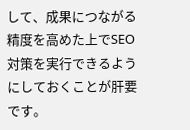して、成果につながる精度を高めた上でSEO対策を実行できるようにしておくことが肝要です。